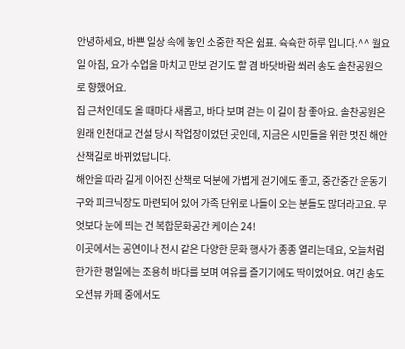안녕하세요, 바쁜 일상 속에 놓인 소중한 작은 쉼표. 슉슉한 하루 입니다.^^ 월요일 아침, 요가 수업을 마치고 만보 걷기도 할 겸 바닷바람 쐬러 송도 솔찬공원으로 향했어요.
집 근처인데도 올 때마다 새롭고, 바다 보며 걷는 이 길이 참 좋아요. 솔찬공원은 원래 인천대교 건설 당시 작업장이었던 곳인데, 지금은 시민들을 위한 멋진 해안 산책길로 바뀌었답니다.
해안을 따라 길게 이어진 산책로 덕분에 가볍게 걷기에도 좋고, 중간중간 운동기구와 피크닉장도 마련되어 있어 가족 단위로 나들이 오는 분들도 많더라고요. 무엇보다 눈에 띄는 건 복합문화공간 케이슨 24!
이곳에서는 공연이나 전시 같은 다양한 문화 행사가 종종 열리는데요, 오늘처럼 한가한 평일에는 조용히 바다를 보며 여유를 즐기기에도 딱이었어요. 여긴 송도 오션뷰 카페 중에서도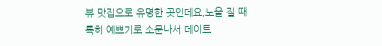뷰 맛집으로 유명한 곳인데요,노을 질 때 특히 예쁘기로 소문나서 데이트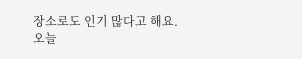장소로도 인기 많다고 해요.
오늘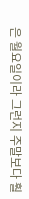은 월요일이라 그런지 주말보다 훨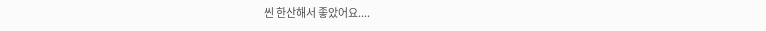씬 한산해서 좋았어요....